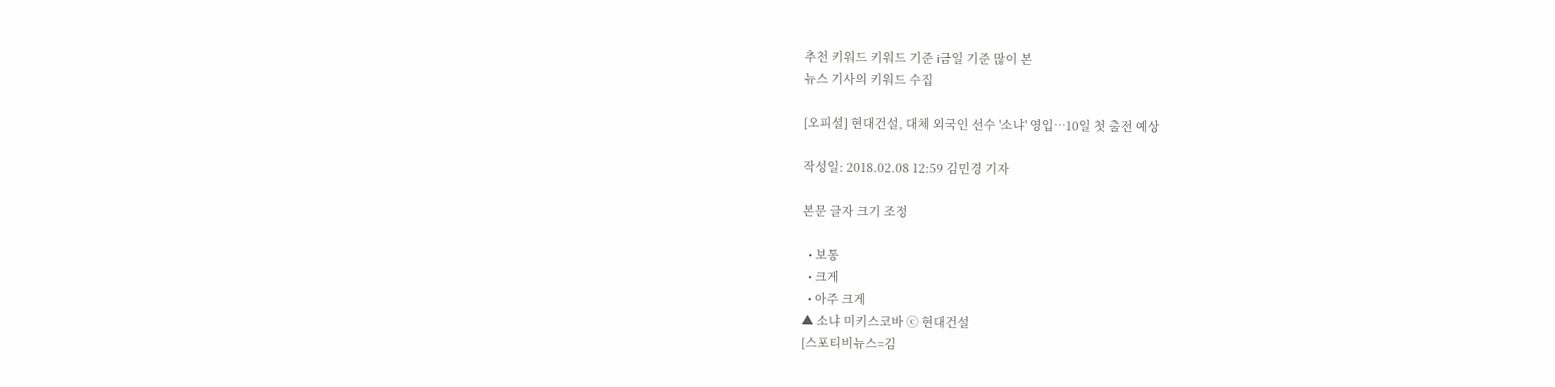추천 키워드 키워드 기준 i금일 기준 많이 본
뉴스 기사의 키워드 수집

[오피셜] 현대건설, 대체 외국인 선수 '소냐' 영입…10일 첫 출전 예상

작성일: 2018.02.08 12:59 김민경 기자

본문 글자 크기 조정

  • 보통
  • 크게
  • 아주 크게
▲ 소냐 미키스코바 ⓒ 현대건설
[스포티비뉴스=김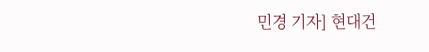민경 기자] 현대건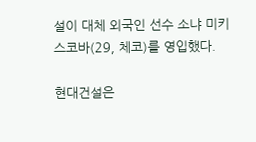설이 대체 외국인 선수 소냐 미키스코바(29, 체코)를 영입했다.

현대건설은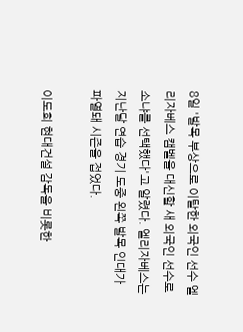8일 '발목 부상으로 이탈한 외국인 선수 엘리자베스 캠벨을 대신할 새 외국인 선수로 소냐를 선택했다'고 알렸다. 엘리자베스는 지난달 연습 경기 도중 왼쪽 발목 인대가 파열돼 시즌을 접었다.

이도희 현대건설 감독을 비롯한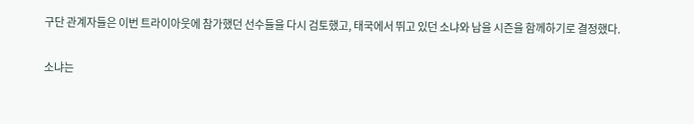구단 관계자들은 이번 트라이아웃에 참가했던 선수들을 다시 검토했고, 태국에서 뛰고 있던 소냐와 남을 시즌을 함께하기로 결정했다.

소냐는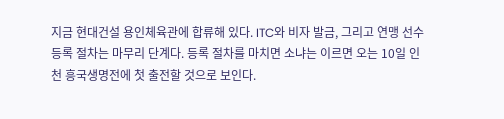지금 현대건설 용인체육관에 합류해 있다. ITC와 비자 발금, 그리고 연맹 선수 등록 절차는 마무리 단계다. 등록 절차를 마치면 소냐는 이르면 오는 10일 인천 흥국생명전에 첫 출전할 것으로 보인다.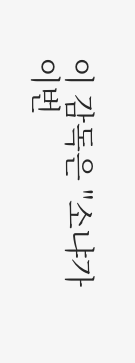이 감독은 "소냐가 이번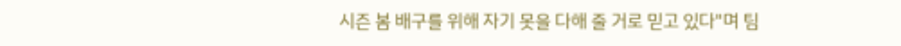시즌 봄 배구를 위해 자기 못을 다해 줄 거로 믿고 있다"며 팀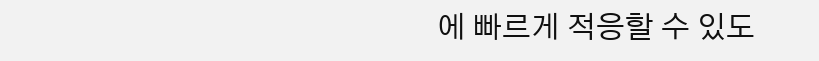에 빠르게 적응할 수 있도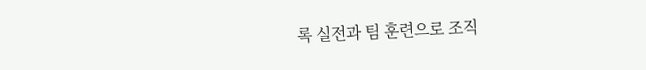록 실전과 팀 훈련으로 조직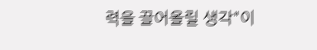력을 끌어올릴 생각"이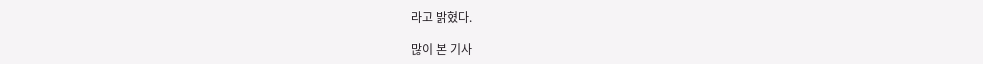라고 밝혔다.

많이 본 기사